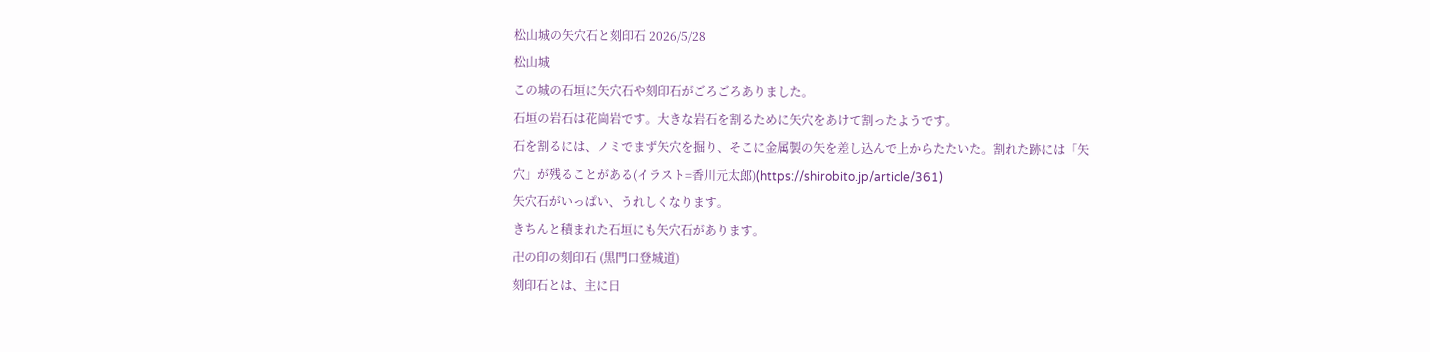松山城の矢穴石と刻印石 2026/5/28
松山城
この城の石垣に矢穴石や刻印石がごろごろありました。
石垣の岩石は花崗岩です。大きな岩石を割るために矢穴をあけて割ったようです。
石を割るには、ノミでまず矢穴を掘り、そこに金属製の矢を差し込んで上からたたいた。割れた跡には「矢穴」が残ることがある(イラスト=香川元太郎)(https://shirobito.jp/article/361)
矢穴石がいっぱい、うれしくなります。
きちんと積まれた石垣にも矢穴石があります。
卍の印の刻印石 (黒門口登城道)
刻印石とは、主に日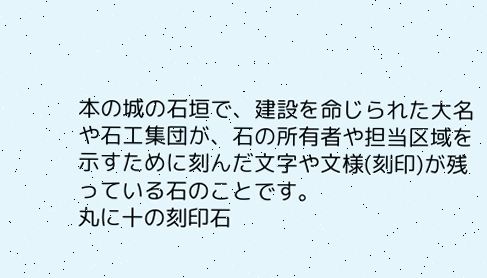本の城の石垣で、建設を命じられた大名や石工集団が、石の所有者や担当区域を示すために刻んだ文字や文様(刻印)が残っている石のことです。
丸に十の刻印石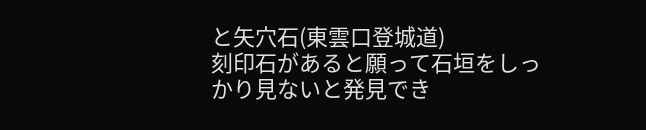と矢穴石(東雲口登城道)
刻印石があると願って石垣をしっかり見ないと発見でき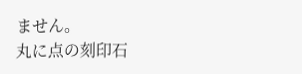ません。
丸に点の刻印石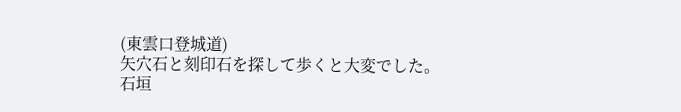(東雲口登城道)
矢穴石と刻印石を探して歩くと大変でした。
石垣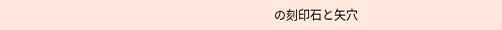の刻印石と矢穴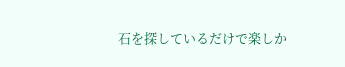石を探しているだけで楽しか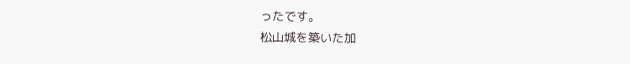ったです。
松山城を築いた加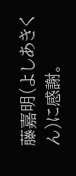藤嘉明(よしあきくん)に感謝。